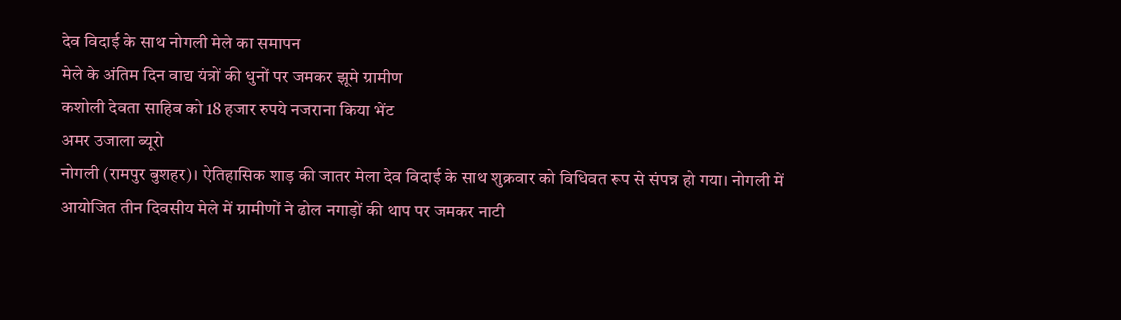देव विदाई के साथ नोगली मेले का समापन
मेले के अंतिम दिन वाद्य यंत्रों की धुनों पर जमकर झूमे ग्रामीण
कशोली देवता साहिब को 18 हजार रुपये नजराना किया भेंट
अमर उजाला ब्यूरो
नोगली (रामपुर बुशहर)। ऐतिहासिक शाड़ की जातर मेला देव विदाई के साथ शुक्रवार को विधिवत रूप से संपन्न हो गया। नोगली में आयोजित तीन दिवसीय मेले में ग्रामीणों ने ढोल नगाड़ों की थाप पर जमकर नाटी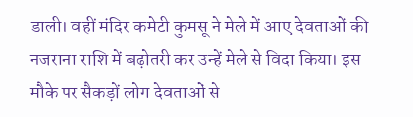डाली। वहीं मंदिर कमेटी कुमसू ने मेले में आए देवताओं की नजराना राशि में बढ़ोतरी कर उन्हें मेले से विदा किया। इस मौके पर सैकड़ों लोग देवताओं से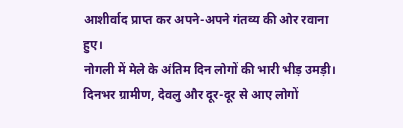आशीर्वाद प्राप्त कर अपने-अपने गंतव्य की ओर रवाना हुए।
नोगली में मेले के अंतिम दिन लोगों की भारी भीड़ उमड़ी। दिनभर ग्रामीण, देवलु और दूर-दूर से आए लोगों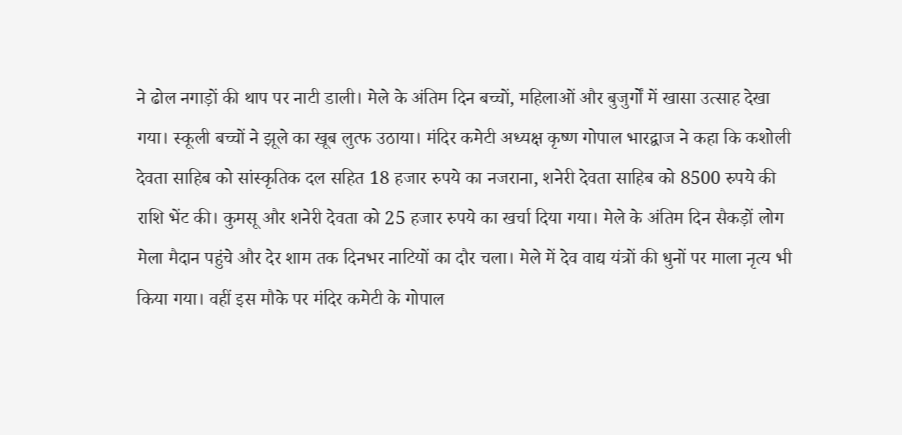ने ढोल नगाड़ों की थाप पर नाटी डाली। मेले के अंतिम दिन बच्चों, महिलाओं और बुजुर्गों में खासा उत्साह देखा गया। स्कूली बच्चों ने झूले का खूब लुत्फ उठाया। मंदिर कमेटी अध्यक्ष कृष्ण गोपाल भारद्वाज ने कहा कि कशोली देवता साहिब को सांस्कृतिक दल सहित 18 हजार रुपये का नजराना, शनेरी देवता साहिब को 8500 रुपये की राशि भेंट की। कुमसू और शनेरी देवता को 25 हजार रुपये का खर्चा दिया गया। मेले के अंतिम दिन सैकड़ों लोग मेला मैदान पहुंचे और देर शाम तक दिनभर नाटियों का दौर चला। मेले में देव वाद्य यंत्रों की धुनों पर माला नृत्य भी किया गया। वहीं इस मौके पर मंदिर कमेटी के गोपाल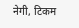नेगी, टिकम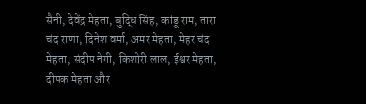सैनी, देवेंद्र मेहता, बुद्धि सिंह, कांडू राम, तारा चंद राणा, दिनेश वर्मा, अमर मेहता, मेहर चंद मेहता, संदीप नेगी, किशोरी लाल, ईश्वर मेहता, दीपक मेहता और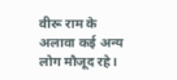वीरू राम के अलावा कई अन्य लोग मौजूद रहे।